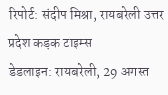रिपोर्ट: संदीप मिश्रा, रायबरेली उत्तर प्रदेश कड़क टाइम्स
डेडलाइन: रायबरेली, 29 अगस्त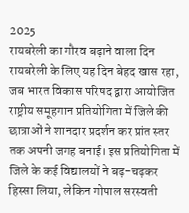2025
रायबरेली का गौरव बढ़ाने वाला दिन
रायबरेली के लिए यह दिन बेहद खास रहा, जब भारत विकास परिषद द्वारा आयोजित राष्ट्रीय समूहगान प्रतियोगिता में जिले की छात्राओं ने शानदार प्रदर्शन कर प्रांत स्तर तक अपनी जगह बनाई। इस प्रतियोगिता में जिले के कई विद्यालयों ने बढ़-चढ़कर हिस्सा लिया, लेकिन गोपाल सरस्वती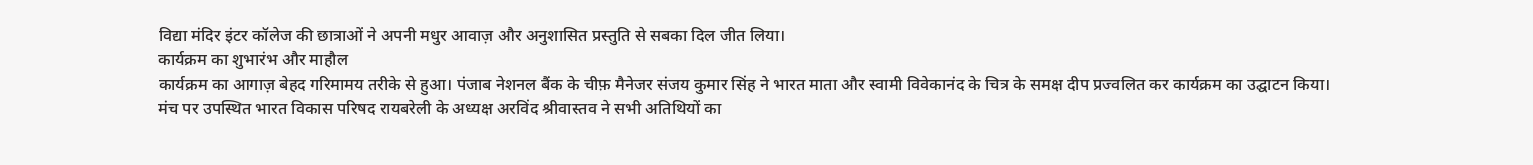विद्या मंदिर इंटर कॉलेज की छात्राओं ने अपनी मधुर आवाज़ और अनुशासित प्रस्तुति से सबका दिल जीत लिया।
कार्यक्रम का शुभारंभ और माहौल
कार्यक्रम का आगाज़ बेहद गरिमामय तरीके से हुआ। पंजाब नेशनल बैंक के चीफ़ मैनेजर संजय कुमार सिंह ने भारत माता और स्वामी विवेकानंद के चित्र के समक्ष दीप प्रज्वलित कर कार्यक्रम का उद्घाटन किया।
मंच पर उपस्थित भारत विकास परिषद रायबरेली के अध्यक्ष अरविंद श्रीवास्तव ने सभी अतिथियों का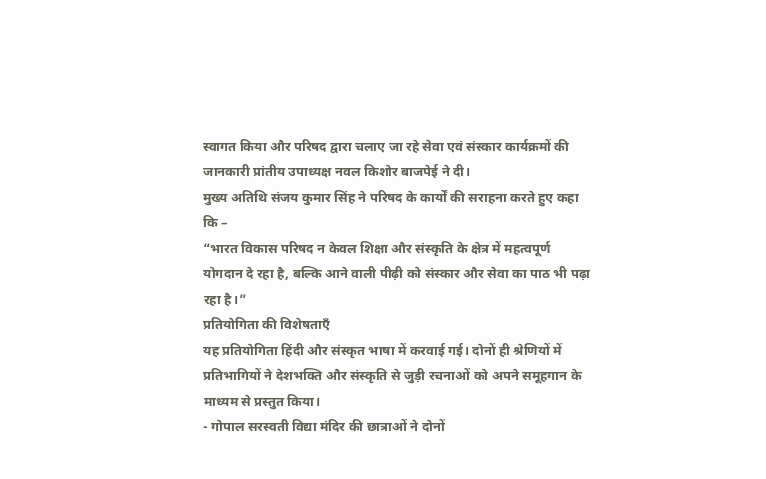स्वागत किया और परिषद द्वारा चलाए जा रहे सेवा एवं संस्कार कार्यक्रमों की जानकारी प्रांतीय उपाध्यक्ष नवल किशोर बाजपेई ने दी।
मुख्य अतिथि संजय कुमार सिंह ने परिषद के कार्यों की सराहना करते हुए कहा कि –
“भारत विकास परिषद न केवल शिक्षा और संस्कृति के क्षेत्र में महत्वपूर्ण योगदान दे रहा है, बल्कि आने वाली पीढ़ी को संस्कार और सेवा का पाठ भी पढ़ा रहा है।”
प्रतियोगिता की विशेषताएँ
यह प्रतियोगिता हिंदी और संस्कृत भाषा में करवाई गई। दोनों ही श्रेणियों में प्रतिभागियों ने देशभक्ति और संस्कृति से जुड़ी रचनाओं को अपने समूहगान के माध्यम से प्रस्तुत किया।
- गोपाल सरस्वती विद्या मंदिर की छात्राओं ने दोनों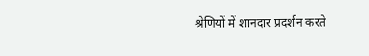श्रेणियों में शानदार प्रदर्शन करते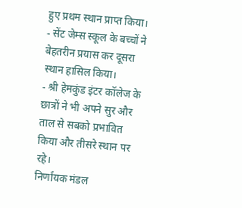हुए प्रथम स्थान प्राप्त किया।
- सेंट जेम्स स्कूल के बच्चों ने बेहतरीन प्रयास कर दूसरा स्थान हासिल किया।
- श्री हेमकुंड इंटर कॉलेज के छात्रों ने भी अपने सुर और ताल से सबको प्रभावित किया और तीसरे स्थान पर रहे।
निर्णायक मंडल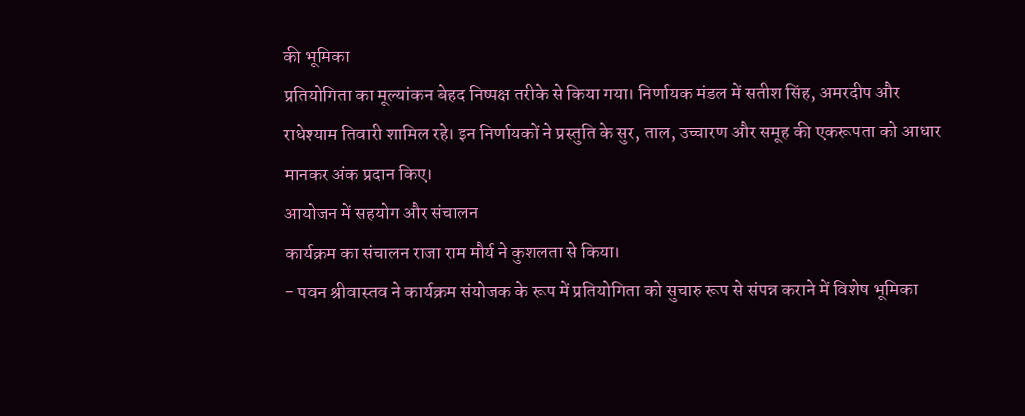की भूमिका
प्रतियोगिता का मूल्यांकन बेहद निष्पक्ष तरीके से किया गया। निर्णायक मंडल में सतीश सिंह, अमरदीप और राधेश्याम तिवारी शामिल रहे। इन निर्णायकों ने प्रस्तुति के सुर, ताल, उच्चारण और समूह की एकरूपता को आधार मानकर अंक प्रदान किए।
आयोजन में सहयोग और संचालन
कार्यक्रम का संचालन राजा राम मौर्य ने कुशलता से किया।
- पवन श्रीवास्तव ने कार्यक्रम संयोजक के रूप में प्रतियोगिता को सुचारु रूप से संपन्न कराने में विशेष भूमिका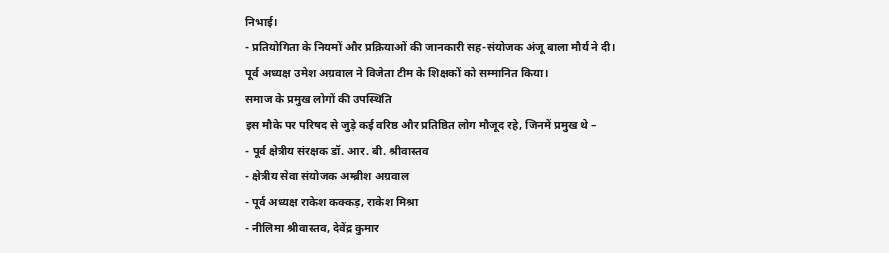निभाई।
- प्रतियोगिता के नियमों और प्रक्रियाओं की जानकारी सह-संयोजक अंजू बाला मौर्य ने दी।
पूर्व अध्यक्ष उमेश अग्रवाल ने विजेता टीम के शिक्षकों को सम्मानित किया।
समाज के प्रमुख लोगों की उपस्थिति
इस मौके पर परिषद से जुड़े कई वरिष्ठ और प्रतिष्ठित लोग मौजूद रहे, जिनमें प्रमुख थे –
- पूर्व क्षेत्रीय संरक्षक डॉ. आर. बी. श्रीवास्तव
- क्षेत्रीय सेवा संयोजक अम्ब्रीश अग्रवाल
- पूर्व अध्यक्ष राकेश कक्कड़, राकेश मिश्रा
- नीलिमा श्रीवास्तव, देवेंद्र कुमार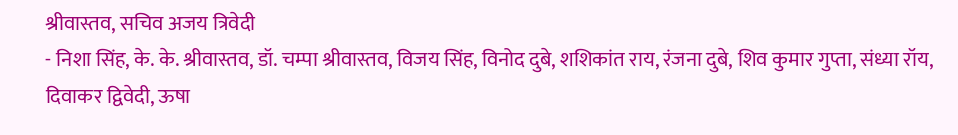श्रीवास्तव, सचिव अजय त्रिवेदी
- निशा सिंह, के. के. श्रीवास्तव, डॉ. चम्पा श्रीवास्तव, विजय सिंह, विनोद दुबे, शशिकांत राय, रंजना दुबे, शिव कुमार गुप्ता, संध्या रॉय, दिवाकर द्विवेदी, ऊषा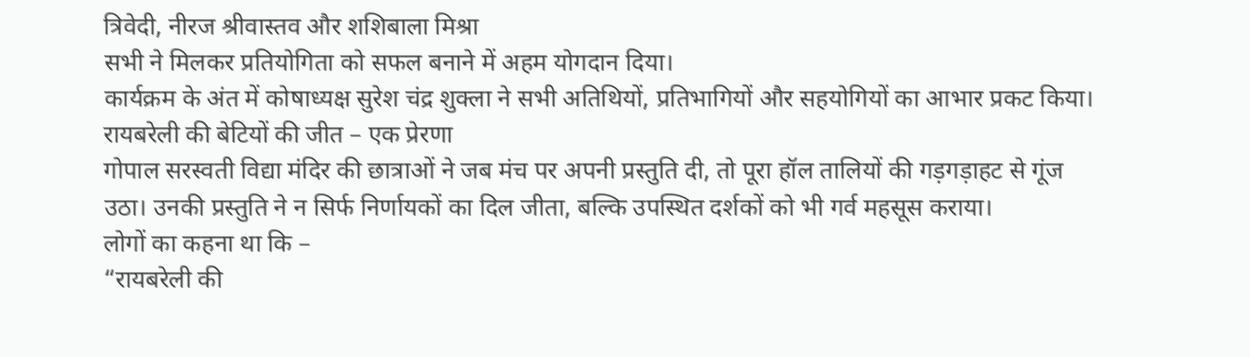त्रिवेदी, नीरज श्रीवास्तव और शशिबाला मिश्रा
सभी ने मिलकर प्रतियोगिता को सफल बनाने में अहम योगदान दिया।
कार्यक्रम के अंत में कोषाध्यक्ष सुरेश चंद्र शुक्ला ने सभी अतिथियों, प्रतिभागियों और सहयोगियों का आभार प्रकट किया।
रायबरेली की बेटियों की जीत – एक प्रेरणा
गोपाल सरस्वती विद्या मंदिर की छात्राओं ने जब मंच पर अपनी प्रस्तुति दी, तो पूरा हॉल तालियों की गड़गड़ाहट से गूंज उठा। उनकी प्रस्तुति ने न सिर्फ निर्णायकों का दिल जीता, बल्कि उपस्थित दर्शकों को भी गर्व महसूस कराया।
लोगों का कहना था कि –
“रायबरेली की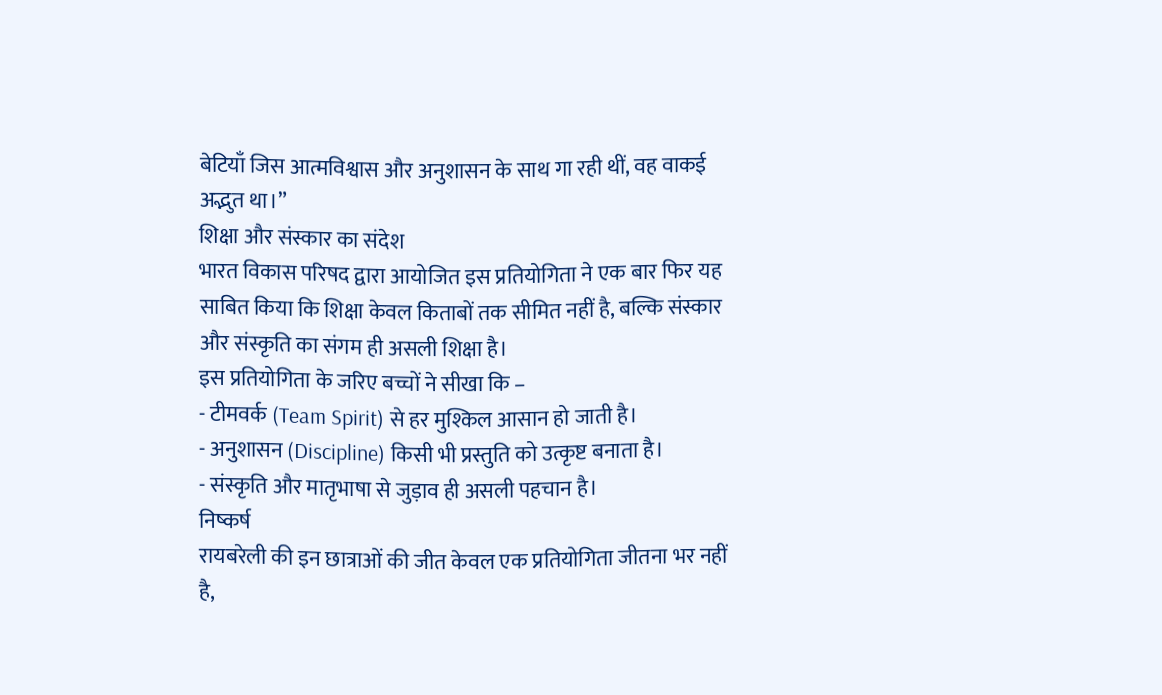बेटियाँ जिस आत्मविश्वास और अनुशासन के साथ गा रही थीं, वह वाकई अद्भुत था।”
शिक्षा और संस्कार का संदेश
भारत विकास परिषद द्वारा आयोजित इस प्रतियोगिता ने एक बार फिर यह साबित किया कि शिक्षा केवल किताबों तक सीमित नहीं है, बल्कि संस्कार और संस्कृति का संगम ही असली शिक्षा है।
इस प्रतियोगिता के जरिए बच्चों ने सीखा कि –
- टीमवर्क (Team Spirit) से हर मुश्किल आसान हो जाती है।
- अनुशासन (Discipline) किसी भी प्रस्तुति को उत्कृष्ट बनाता है।
- संस्कृति और मातृभाषा से जुड़ाव ही असली पहचान है।
निष्कर्ष
रायबरेली की इन छात्राओं की जीत केवल एक प्रतियोगिता जीतना भर नहीं है,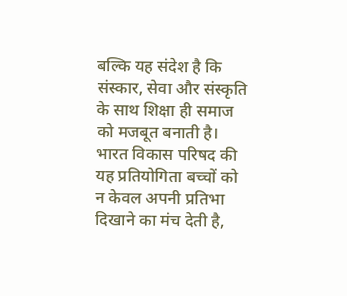बल्कि यह संदेश है कि संस्कार, सेवा और संस्कृति के साथ शिक्षा ही समाज को मजबूत बनाती है।
भारत विकास परिषद की यह प्रतियोगिता बच्चों को न केवल अपनी प्रतिभा दिखाने का मंच देती है,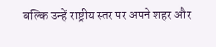बल्कि उन्हें राष्ट्रीय स्तर पर अपने शहर और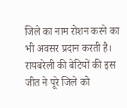जिले का नाम रोशन करने का भी अवसर प्रदान करती है।
रायबरेली की बेटियों की इस जीत ने पूरे जिले को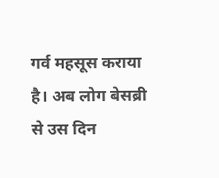गर्व महसूस कराया है। अब लोग बेसब्री से उस दिन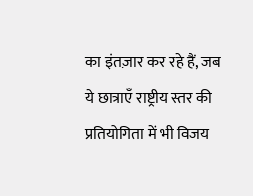का इंतज़ार कर रहे हैं, जब ये छात्राएँ राष्ट्रीय स्तर की प्रतियोगिता में भी विजय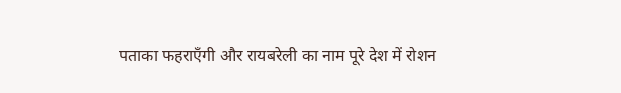पताका फहराएँगी और रायबरेली का नाम पूरे देश में रोशन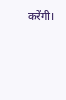करेंगी।